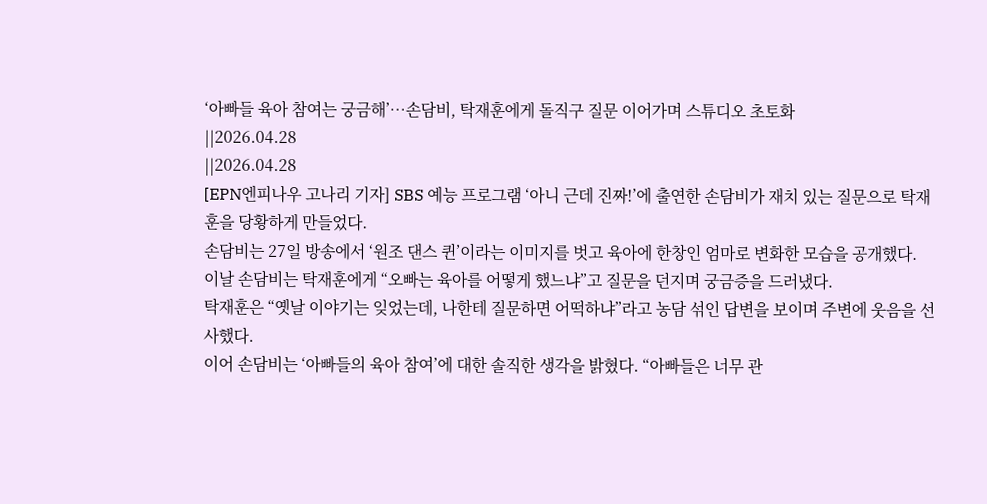‘아빠들 육아 참여는 궁금해’…손담비, 탁재훈에게 돌직구 질문 이어가며 스튜디오 초토화
||2026.04.28
||2026.04.28
[EPN엔피나우 고나리 기자] SBS 예능 프로그램 ‘아니 근데 진짜!’에 출연한 손담비가 재치 있는 질문으로 탁재훈을 당황하게 만들었다.
손담비는 27일 방송에서 ‘원조 댄스 퀸’이라는 이미지를 벗고 육아에 한창인 엄마로 변화한 모습을 공개했다.
이날 손담비는 탁재훈에게 “오빠는 육아를 어떻게 했느냐”고 질문을 던지며 궁금증을 드러냈다.
탁재훈은 “옛날 이야기는 잊었는데, 나한테 질문하면 어떡하냐”라고 농담 섞인 답변을 보이며 주변에 웃음을 선사했다.
이어 손담비는 ‘아빠들의 육아 참여’에 대한 솔직한 생각을 밝혔다. “아빠들은 너무 관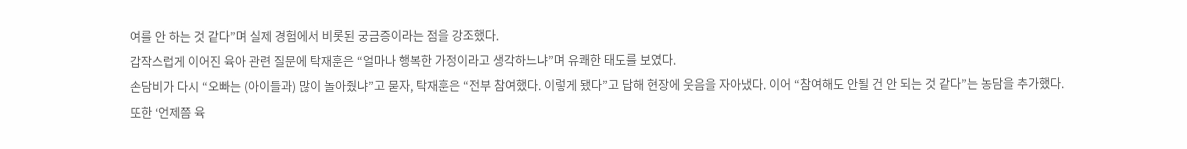여를 안 하는 것 같다”며 실제 경험에서 비롯된 궁금증이라는 점을 강조했다.
갑작스럽게 이어진 육아 관련 질문에 탁재훈은 “얼마나 행복한 가정이라고 생각하느냐”며 유쾌한 태도를 보였다.
손담비가 다시 “오빠는 (아이들과) 많이 놀아줬냐”고 묻자, 탁재훈은 “전부 참여했다. 이렇게 됐다”고 답해 현장에 웃음을 자아냈다. 이어 “참여해도 안될 건 안 되는 것 같다”는 농담을 추가했다.
또한 ‘언제쯤 육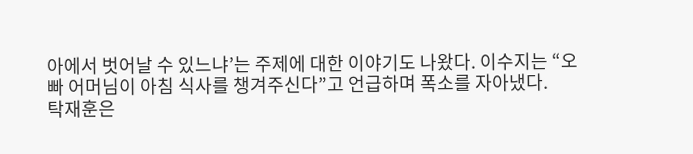아에서 벗어날 수 있느냐’는 주제에 대한 이야기도 나왔다. 이수지는 “오빠 어머님이 아침 식사를 챙겨주신다”고 언급하며 폭소를 자아냈다.
탁재훈은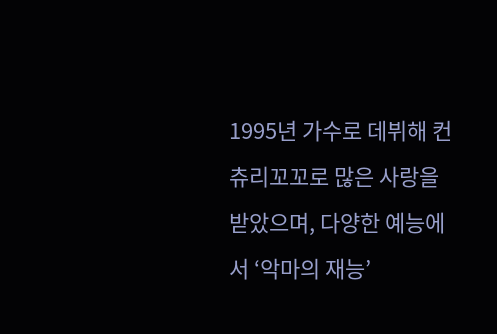1995년 가수로 데뷔해 컨츄리꼬꼬로 많은 사랑을 받았으며, 다양한 예능에서 ‘악마의 재능’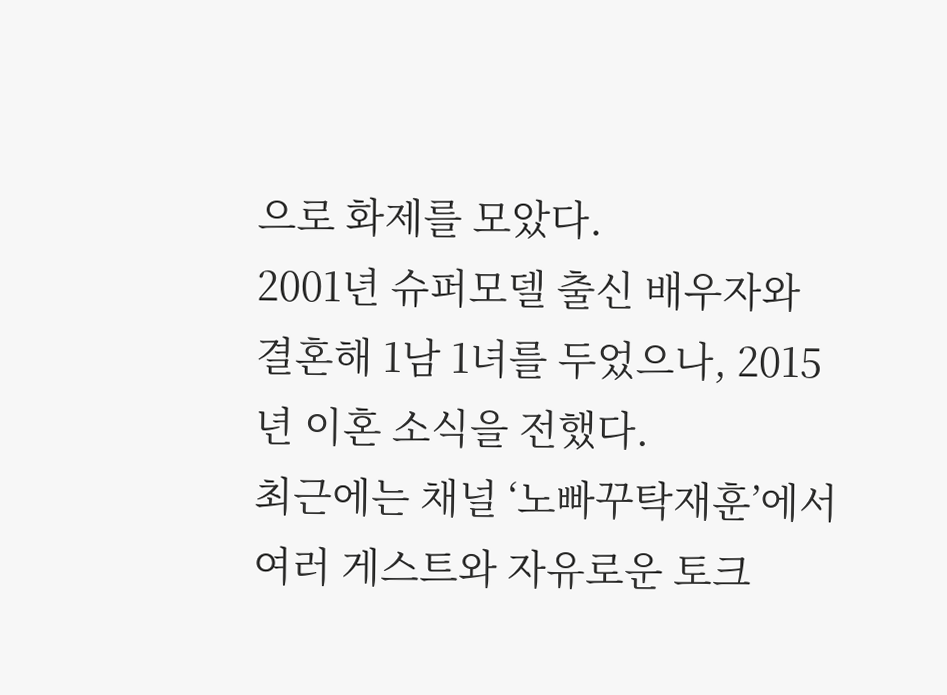으로 화제를 모았다.
2001년 슈퍼모델 출신 배우자와 결혼해 1남 1녀를 두었으나, 2015년 이혼 소식을 전했다.
최근에는 채널 ‘노빠꾸탁재훈’에서 여러 게스트와 자유로운 토크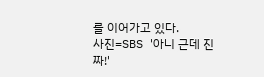를 이어가고 있다.
사진=SBS '아니 근데 진짜!'